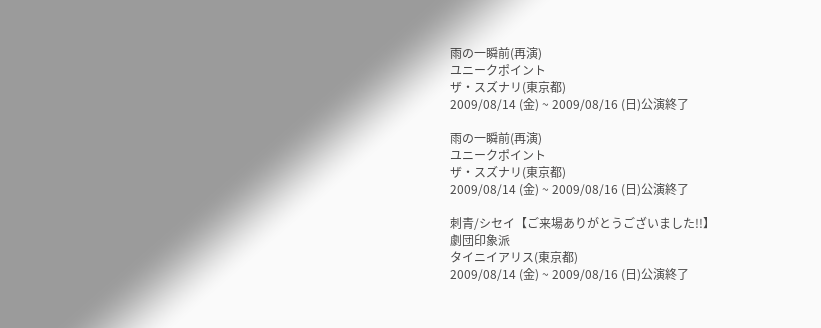雨の一瞬前(再演)
ユニークポイント
ザ・スズナリ(東京都)
2009/08/14 (金) ~ 2009/08/16 (日)公演終了

雨の一瞬前(再演)
ユニークポイント
ザ・スズナリ(東京都)
2009/08/14 (金) ~ 2009/08/16 (日)公演終了

刺青/シセイ【ご来場ありがとうございました!!】
劇団印象派
タイニイアリス(東京都)
2009/08/14 (金) ~ 2009/08/16 (日)公演終了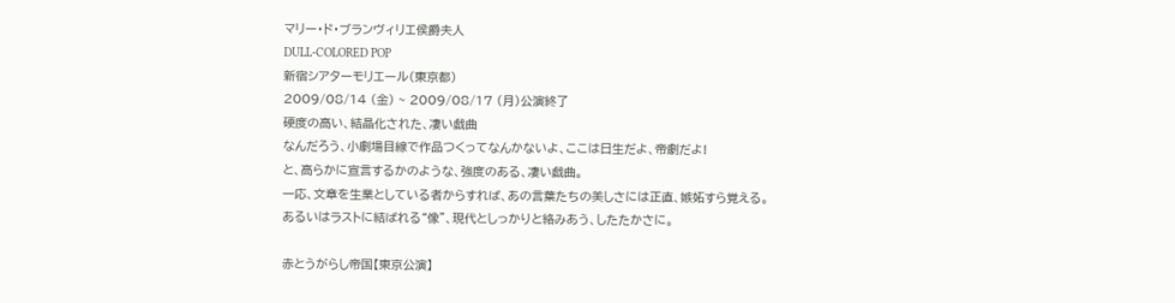マリー・ド・ブランヴィリエ侯爵夫人
DULL-COLORED POP
新宿シアターモリエール(東京都)
2009/08/14 (金) ~ 2009/08/17 (月)公演終了
硬度の高い、結晶化された、凄い戯曲
なんだろう、小劇場目線で作品つくってなんかないよ、ここは日生だよ、帝劇だよ!
と、高らかに宣言するかのような、強度のある、凄い戯曲。
一応、文章を生業としている者からすれば、あの言葉たちの美しさには正直、嫉妬すら覚える。
あるいはラストに結ばれる“像”、現代としっかりと絡みあう、したたかさに。

赤とうがらし帝国【東京公演】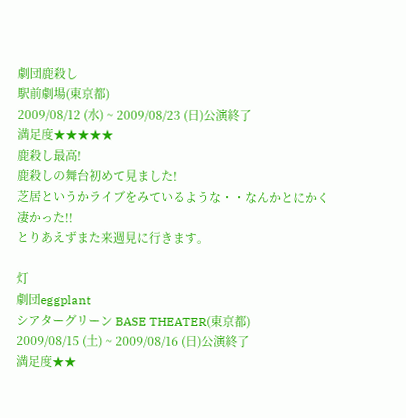劇団鹿殺し
駅前劇場(東京都)
2009/08/12 (水) ~ 2009/08/23 (日)公演終了
満足度★★★★★
鹿殺し最高!
鹿殺しの舞台初めて見ました!
芝居というかライブをみているような・・なんかとにかく凄かった!!
とりあえずまた来週見に行きます。

灯
劇団eggplant
シアターグリーン BASE THEATER(東京都)
2009/08/15 (土) ~ 2009/08/16 (日)公演終了
満足度★★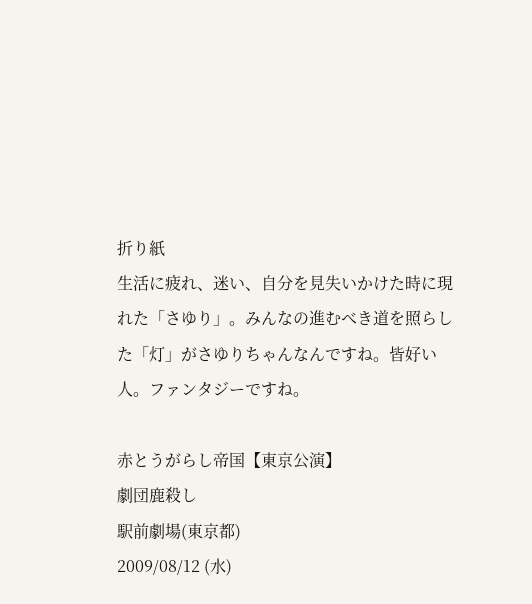折り紙
生活に疲れ、迷い、自分を見失いかけた時に現れた「さゆり」。みんなの進むべき道を照らした「灯」がさゆりちゃんなんですね。皆好い人。ファンタジーですね。

赤とうがらし帝国【東京公演】
劇団鹿殺し
駅前劇場(東京都)
2009/08/12 (水)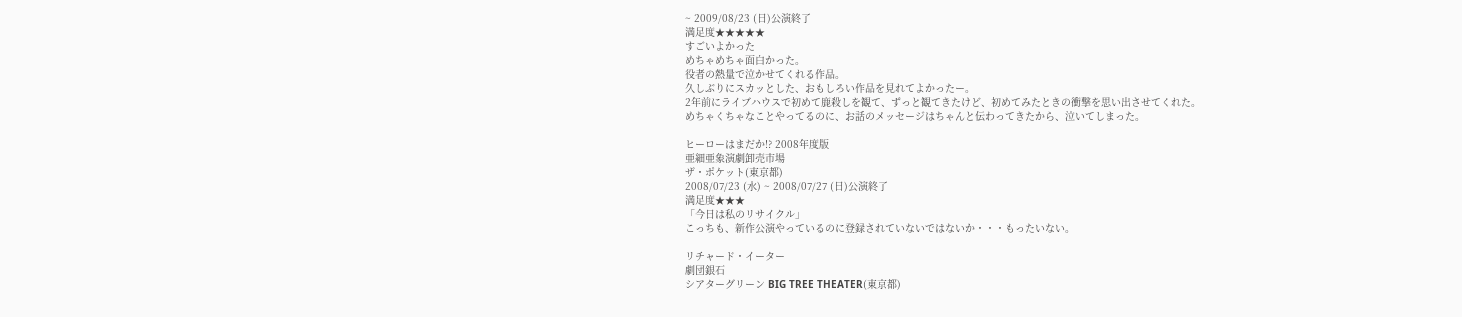~ 2009/08/23 (日)公演終了
満足度★★★★★
すごいよかった
めちゃめちゃ面白かった。
役者の熱量で泣かせてくれる作品。
久しぶりにスカッとした、おもしろい作品を見れてよかったー。
2年前にライブハウスで初めて鹿殺しを観て、ずっと観てきたけど、初めてみたときの衝撃を思い出させてくれた。
めちゃくちゃなことやってるのに、お話のメッセージはちゃんと伝わってきたから、泣いてしまった。

ヒーローはまだか!? 2008年度版
亜細亜象演劇卸売市場
ザ・ポケット(東京都)
2008/07/23 (水) ~ 2008/07/27 (日)公演終了
満足度★★★
「今日は私のリサイクル」
こっちも、新作公演やっているのに登録されていないではないか・・・もったいない。

リチャード・イーター
劇団銀石
シアターグリーン BIG TREE THEATER(東京都)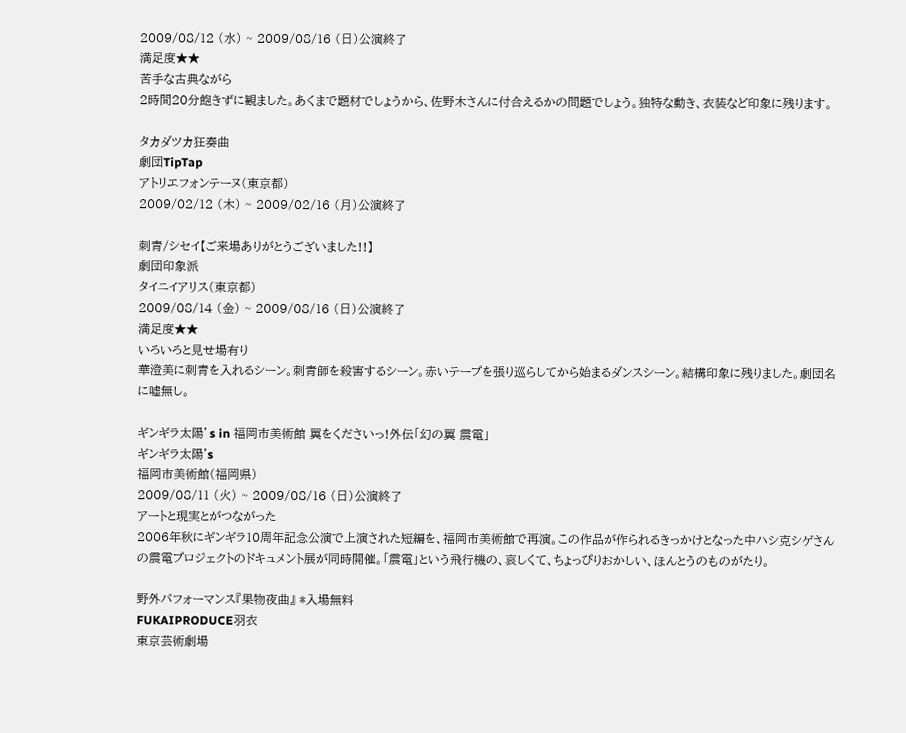2009/08/12 (水) ~ 2009/08/16 (日)公演終了
満足度★★
苦手な古典ながら
2時間20分飽きずに観ました。あくまで題材でしょうから、佐野木さんに付合えるかの問題でしょう。独特な動き、衣装など印象に残ります。

タカダツカ狂奏曲
劇団TipTap
アトリエフォンテーヌ(東京都)
2009/02/12 (木) ~ 2009/02/16 (月)公演終了

刺青/シセイ【ご来場ありがとうございました!!】
劇団印象派
タイニイアリス(東京都)
2009/08/14 (金) ~ 2009/08/16 (日)公演終了
満足度★★
いろいろと見せ場有り
華澄美に刺青を入れるシーン。刺青師を殺害するシーン。赤いテープを張り巡らしてから始まるダンスシーン。結構印象に残りました。劇団名に嘘無し。

ギンギラ太陽’s in 福岡市美術館 翼をくださいっ!外伝「幻の翼 震電」
ギンギラ太陽's
福岡市美術館(福岡県)
2009/08/11 (火) ~ 2009/08/16 (日)公演終了
アートと現実とがつながった
2006年秋にギンギラ10周年記念公演で上演された短編を、福岡市美術館で再演。この作品が作られるきっかけとなった中ハシ克シゲさんの震電プロジェクトのドキュメント展が同時開催。「震電」という飛行機の、哀しくて、ちょっぴりおかしい、ほんとうのものがたり。

野外パフォーマンス『果物夜曲』 *入場無料
FUKAIPRODUCE羽衣
東京芸術劇場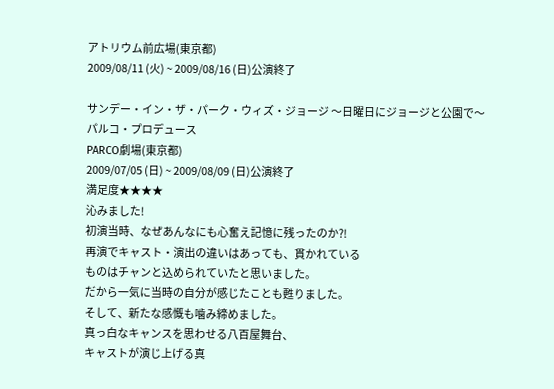アトリウム前広場(東京都)
2009/08/11 (火) ~ 2009/08/16 (日)公演終了

サンデー・イン・ザ・パーク・ウィズ・ジョージ 〜日曜日にジョージと公園で〜
パルコ・プロデュース
PARCO劇場(東京都)
2009/07/05 (日) ~ 2009/08/09 (日)公演終了
満足度★★★★
沁みました!
初演当時、なぜあんなにも心奮え記憶に残ったのか?!
再演でキャスト・演出の違いはあっても、貫かれている
ものはチャンと込められていたと思いました。
だから一気に当時の自分が感じたことも甦りました。
そして、新たな感慨も噛み締めました。
真っ白なキャンスを思わせる八百屋舞台、
キャストが演じ上げる真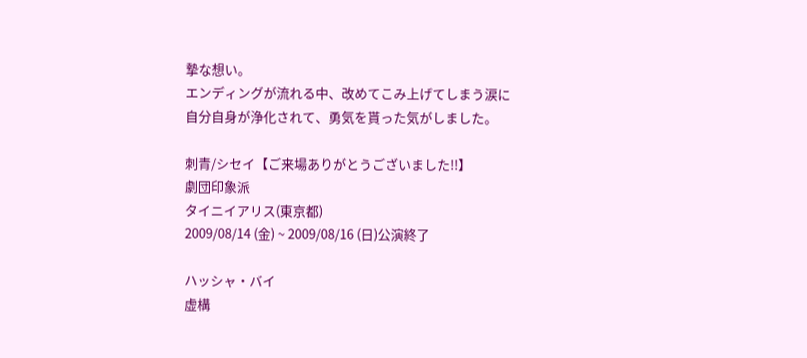摯な想い。
エンディングが流れる中、改めてこみ上げてしまう涙に
自分自身が浄化されて、勇気を貰った気がしました。

刺青/シセイ【ご来場ありがとうございました!!】
劇団印象派
タイニイアリス(東京都)
2009/08/14 (金) ~ 2009/08/16 (日)公演終了

ハッシャ・バイ
虚構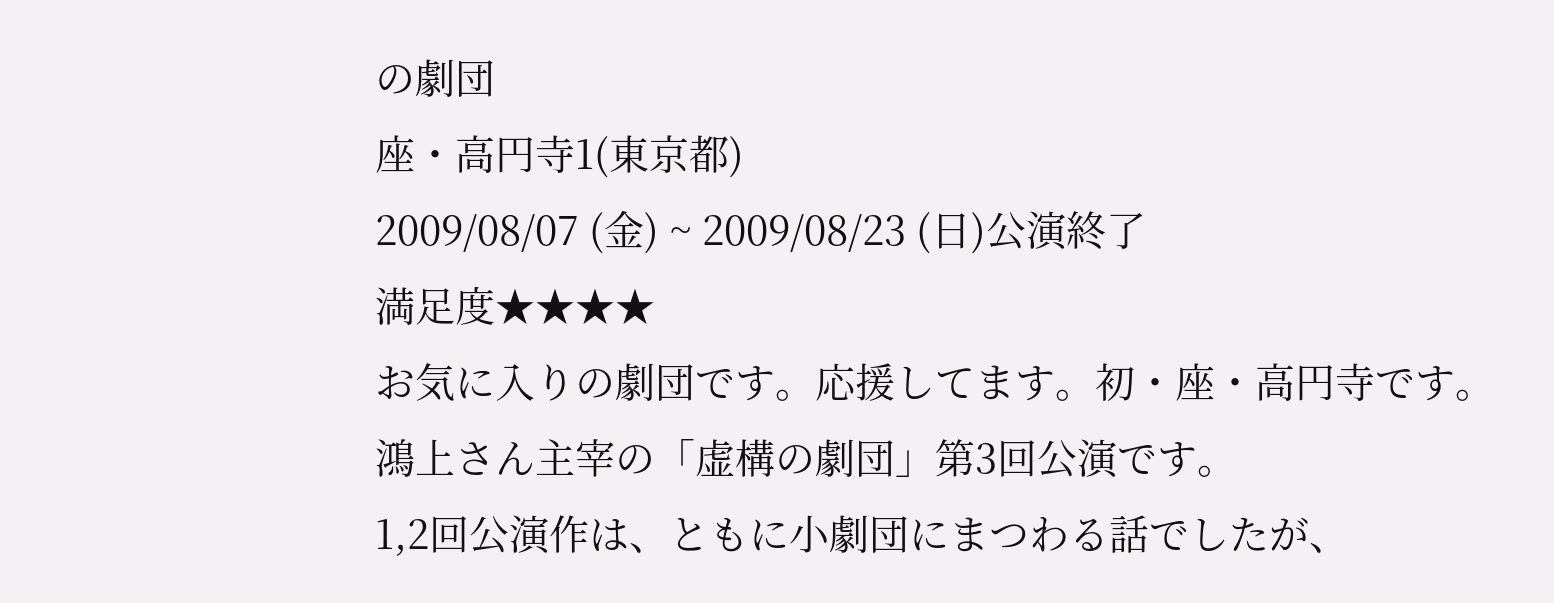の劇団
座・高円寺1(東京都)
2009/08/07 (金) ~ 2009/08/23 (日)公演終了
満足度★★★★
お気に入りの劇団です。応援してます。初・座・高円寺です。
鴻上さん主宰の「虚構の劇団」第3回公演です。
1,2回公演作は、ともに小劇団にまつわる話でしたが、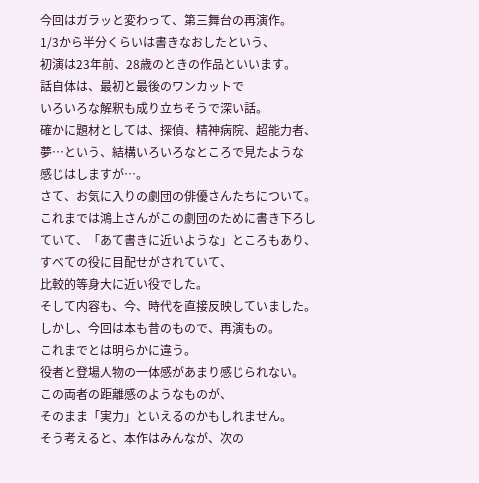今回はガラッと変わって、第三舞台の再演作。
1/3から半分くらいは書きなおしたという、
初演は23年前、28歳のときの作品といいます。
話自体は、最初と最後のワンカットで
いろいろな解釈も成り立ちそうで深い話。
確かに題材としては、探偵、精神病院、超能力者、
夢…という、結構いろいろなところで見たような
感じはしますが…。
さて、お気に入りの劇団の俳優さんたちについて。
これまでは鴻上さんがこの劇団のために書き下ろし
ていて、「あて書きに近いような」ところもあり、
すべての役に目配せがされていて、
比較的等身大に近い役でした。
そして内容も、今、時代を直接反映していました。
しかし、今回は本も昔のもので、再演もの。
これまでとは明らかに違う。
役者と登場人物の一体感があまり感じられない。
この両者の距離感のようなものが、
そのまま「実力」といえるのかもしれません。
そう考えると、本作はみんなが、次の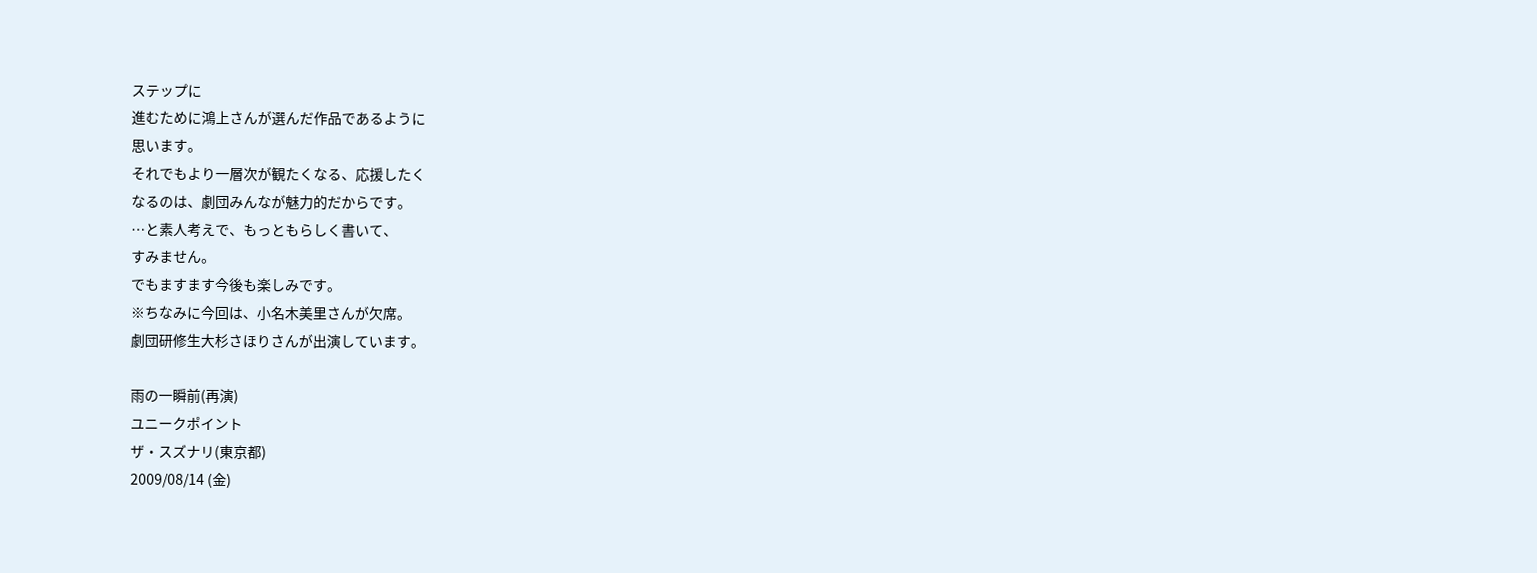ステップに
進むために鴻上さんが選んだ作品であるように
思います。
それでもより一層次が観たくなる、応援したく
なるのは、劇団みんなが魅力的だからです。
…と素人考えで、もっともらしく書いて、
すみません。
でもますます今後も楽しみです。
※ちなみに今回は、小名木美里さんが欠席。
劇団研修生大杉さほりさんが出演しています。

雨の一瞬前(再演)
ユニークポイント
ザ・スズナリ(東京都)
2009/08/14 (金)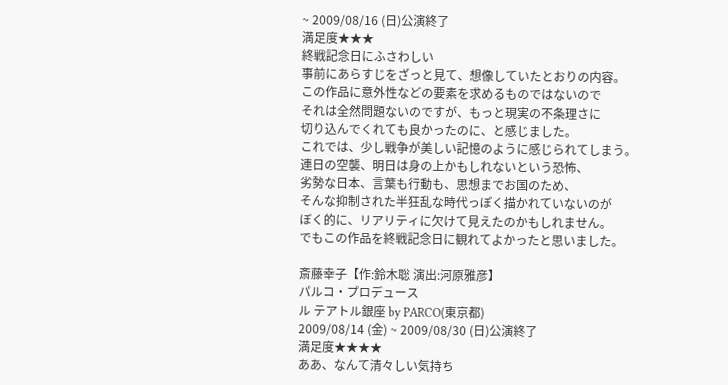~ 2009/08/16 (日)公演終了
満足度★★★
終戦記念日にふさわしい
事前にあらすじをざっと見て、想像していたとおりの内容。
この作品に意外性などの要素を求めるものではないので
それは全然問題ないのですが、もっと現実の不条理さに
切り込んでくれても良かったのに、と感じました。
これでは、少し戦争が美しい記憶のように感じられてしまう。
連日の空襲、明日は身の上かもしれないという恐怖、
劣勢な日本、言葉も行動も、思想までお国のため、
そんな抑制された半狂乱な時代っぽく描かれていないのが
ぼく的に、リアリティに欠けて見えたのかもしれません。
でもこの作品を終戦記念日に観れてよかったと思いました。

斎藤幸子【作:鈴木聡 演出:河原雅彦】
パルコ・プロデュース
ル テアトル銀座 by PARCO(東京都)
2009/08/14 (金) ~ 2009/08/30 (日)公演終了
満足度★★★★
ああ、なんて清々しい気持ち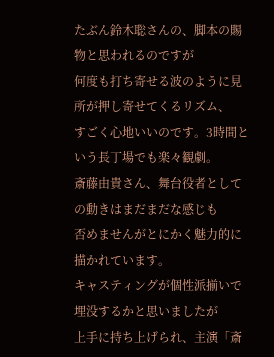たぶん鈴木聡さんの、脚本の賜物と思われるのですが
何度も打ち寄せる波のように見所が押し寄せてくるリズム、
すごく心地いいのです。3時間という長丁場でも楽々観劇。
斎藤由貴さん、舞台役者としての動きはまだまだな感じも
否めませんがとにかく魅力的に描かれています。
キャスティングが個性派揃いで埋没するかと思いましたが
上手に持ち上げられ、主演「斎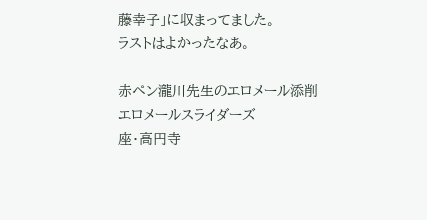藤幸子」に収まってました。
ラストはよかったなあ。

赤ペン瀧川先生のエロメール添削
エロメールスライダーズ
座・高円寺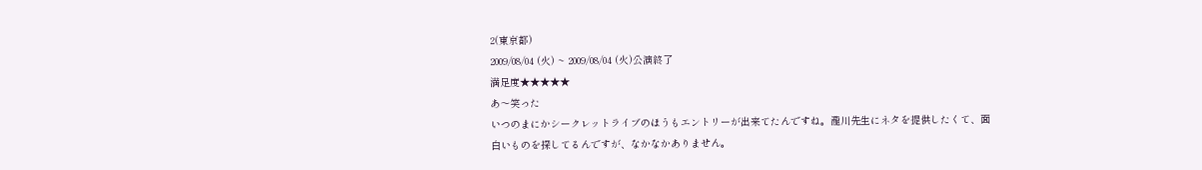2(東京都)
2009/08/04 (火) ~ 2009/08/04 (火)公演終了
満足度★★★★★
あ〜笑った
いつのまにかシークレットライブのほうもエントリーが出来てたんですね。瀧川先生にネタを提供したくて、面白いものを探してるんですが、なかなかありません。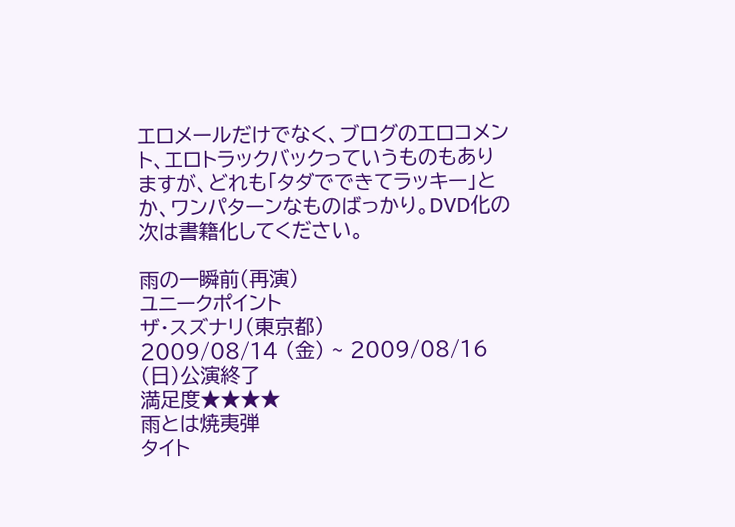エロメールだけでなく、ブログのエロコメント、エロトラックバックっていうものもありますが、どれも「タダでできてラッキー」とか、ワンパターンなものばっかり。DVD化の次は書籍化してください。

雨の一瞬前(再演)
ユニークポイント
ザ・スズナリ(東京都)
2009/08/14 (金) ~ 2009/08/16 (日)公演終了
満足度★★★★
雨とは焼夷弾
タイト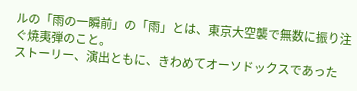ルの「雨の一瞬前」の「雨」とは、東京大空襲で無数に振り注ぐ焼夷弾のこと。
ストーリー、演出ともに、きわめてオーソドックスであった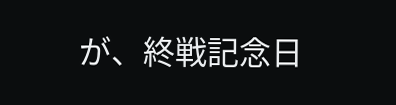が、終戦記念日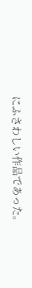にふさわしい作品であった。